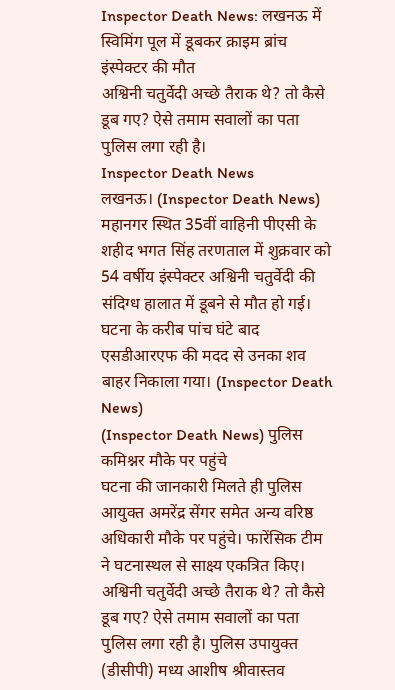Inspector Death News: लखनऊ में स्विमिंग पूल में डूबकर क्राइम ब्रांच इंस्पेक्टर की मौत
अश्विनी चतुर्वेदी अच्छे तैराक थे? तो कैसे डूब गए? ऐसे तमाम सवालों का पता पुलिस लगा रही है।
Inspector Death News
लखनऊ। (Inspector Death News) महानगर स्थित 35वीं वाहिनी पीएसी के शहीद भगत सिंह तरणताल में शुक्रवार को 54 वर्षीय इंस्पेक्टर अश्विनी चतुर्वेदी की संदिग्ध हालात में डूबने से मौत हो गई। घटना के करीब पांच घंटे बाद एसडीआरएफ की मदद से उनका शव बाहर निकाला गया। (Inspector Death News)
(Inspector Death News) पुलिस कमिश्नर मौके पर पहुंचे
घटना की जानकारी मिलते ही पुलिस आयुक्त अमरेंद्र सेंगर समेत अन्य वरिष्ठ अधिकारी मौके पर पहुंचे। फारेंसिक टीम ने घटनास्थल से साक्ष्य एकत्रित किए। अश्विनी चतुर्वेदी अच्छे तैराक थे? तो कैसे डूब गए? ऐसे तमाम सवालों का पता पुलिस लगा रही है। पुलिस उपायुक्त (डीसीपी) मध्य आशीष श्रीवास्तव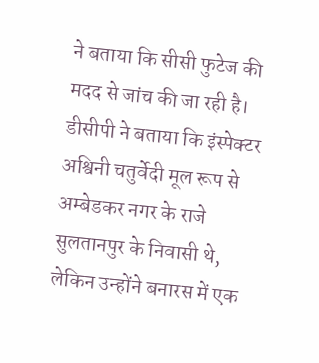ने बताया कि सीसी फुटेज की मदद से जांच की जा रही है।
डीसीपी ने बताया कि इंस्पेक्टर अश्विनी चतुर्वेदी मूल रूप से अम्बेडकर नगर के राजे सुलतानपुर के निवासी थे, लेकिन उन्होंने बनारस में एक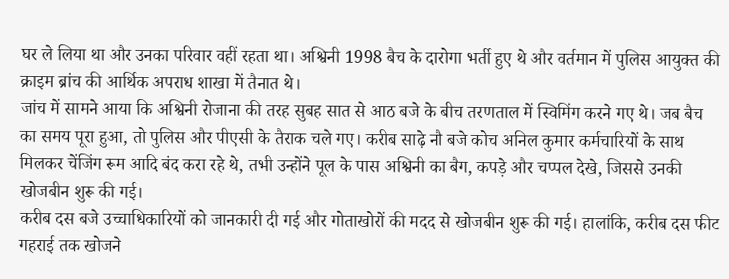घर ले लिया था और उनका परिवार वहीं रहता था। अश्विनी 1998 बैच के दारोगा भर्ती हुए थे और वर्तमान में पुलिस आयुक्त की क्राइम ब्रांच की आर्थिक अपराध शाखा में तैनात थे।
जांच में सामने आया कि अश्विनी रोजाना की तरह सुबह सात से आठ बजे के बीच तरणताल में स्विमिंग करने गए थे। जब बैच का समय पूरा हुआ, तो पुलिस और पीएसी के तैराक चले गए। करीब साढ़े नौ बजे कोच अनिल कुमार कर्मचारियों के साथ मिलकर चेंजिंग रूम आदि बंद करा रहे थे, तभी उन्होंने पूल के पास अश्विनी का बैग, कपड़े और चप्पल देखे, जिससे उनकी खोजबीन शुरू की गई।
करीब दस बजे उच्चाधिकारियों को जानकारी दी गई और गोताखोरों की मदद से खोजबीन शुरू की गई। हालांकि, करीब दस फीट गहराई तक खोजने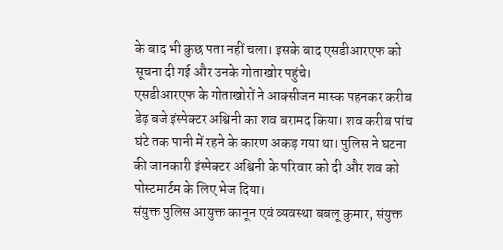के बाद भी कुछ पता नहीं चला। इसके बाद एसडीआरएफ को सूचना दी गई और उनके गोताखोर पहुंचे।
एसडीआरएफ के गोताखोरों ने आक्सीजन मास्क पहनकर करीब डेढ़ बजे इंस्पेक्टर अश्विनी का शव बरामद किया। शव करीब पांच घंटे तक पानी में रहने के कारण अकड़ गया था। पुलिस ने घटना की जानकारी इंस्पेक्टर अश्विनी के परिवार को दी और शव को पोस्टमार्टम के लिए भेज दिया।
संयुक्त पुलिस आयुक्त कानून एवं व्यवस्था बबलू कुमार, संयुक्त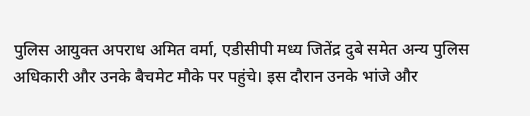पुलिस आयुक्त अपराध अमित वर्मा, एडीसीपी मध्य जितेंद्र दुबे समेत अन्य पुलिस अधिकारी और उनके बैचमेट मौके पर पहुंचे। इस दौरान उनके भांजे और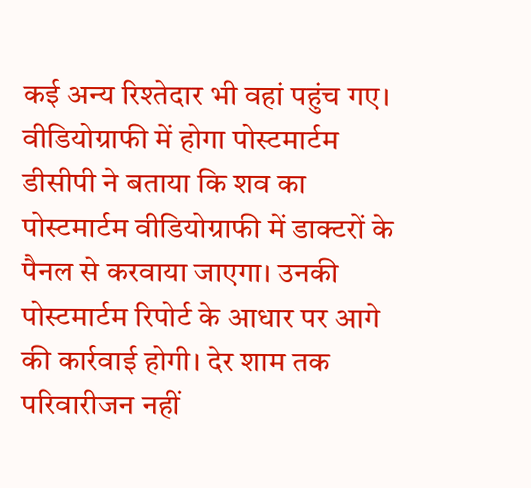कई अन्य रिश्तेदार भी वहां पहुंच गए।
वीडियोग्राफी में होगा पोस्टमार्टम
डीसीपी ने बताया कि शव का पोस्टमार्टम वीडियोग्राफी में डाक्टरों के पैनल से करवाया जाएगा। उनकी पोस्टमार्टम रिपोर्ट के आधार पर आगे की कार्रवाई होगी। देर शाम तक परिवारीजन नहीं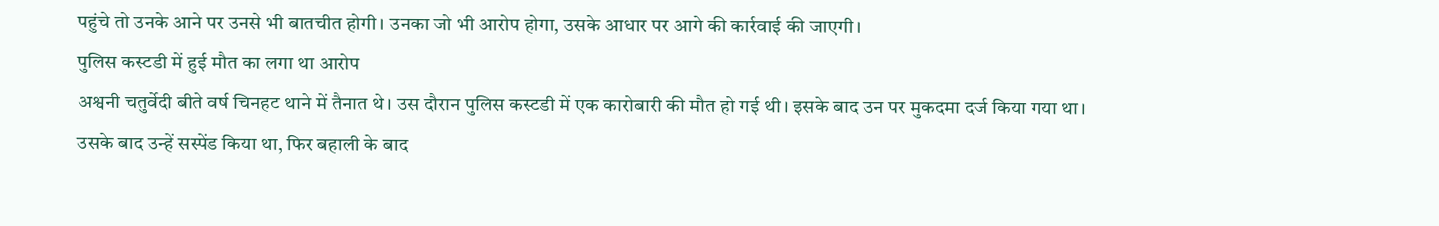पहुंचे तो उनके आने पर उनसे भी बातचीत होगी। उनका जो भी आरोप होगा, उसके आधार पर आगे की कार्रवाई की जाएगी।
पुलिस कस्टडी में हुई मौत का लगा था आरोप
अश्वनी चतुर्वेदी बीते वर्ष चिनहट थाने में तैनात थे। उस दौरान पुलिस कस्टडी में एक कारोबारी की मौत हो गई थी। इसके बाद उन पर मुकदमा दर्ज किया गया था। उसके बाद उन्हें सस्पेंड किया था, फिर बहाली के बाद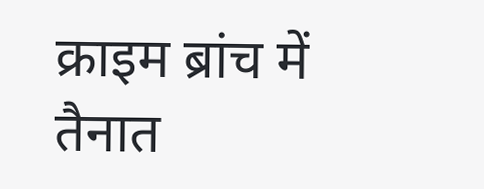क्राइम ब्रांच में तैनात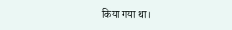किया गया था।